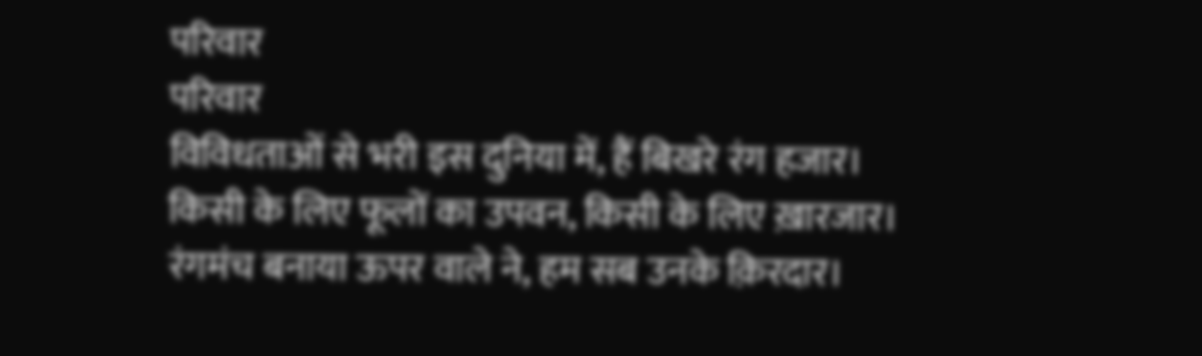परिवार
परिवार
विविधताओं से भरी इस दुनिया में, हैं बिखरे रंग हजार।
किसी के लिए फूलों का उपवन, किसी के लिए ख़ारजार।
रंगमंच बनाया ऊपर वाले ने, हम सब उनके क़िरदार।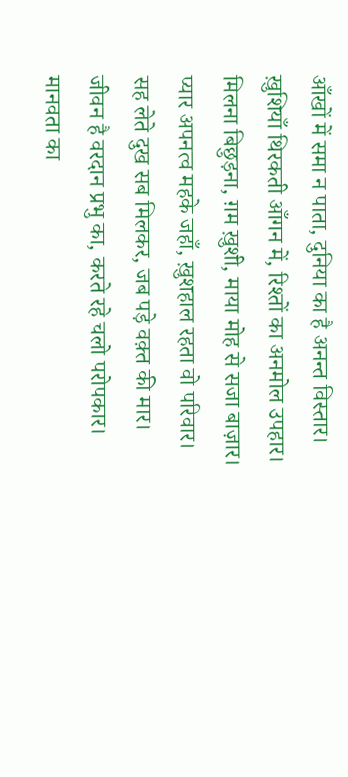आँखों में समा न पाता, दुनिया का है अनन्त विस्तार।
ख़ुशियाँ थिरकती आँगन में, रिश्तों का अनमोल उपहार।
मिलना बिछुड़ना, ग़म ख़ुशी, माया मोह से सजा बाज़ार।
प्यार अपनत्व महके जहाँ, ख़ुशहाल रहता वो परिवार।
सह लेते दुख सब मिलकर, जब पड़े वक़्त की मार।
जीवन है वरदान प्रभु का, करते रहे चलो परोपकार।
मानवता का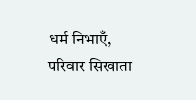धर्म निभाएँ, परिवार सिखाता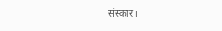संस्कार।